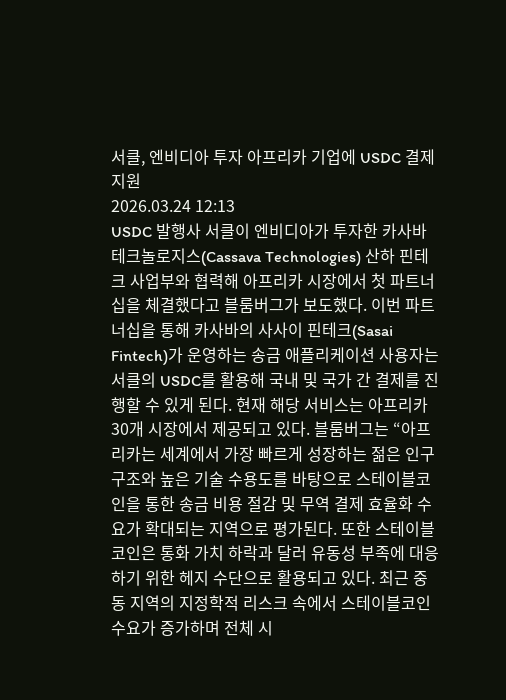서클, 엔비디아 투자 아프리카 기업에 USDC 결제 지원
2026.03.24 12:13
USDC 발행사 서클이 엔비디아가 투자한 카사바 테크놀로지스(Cassava Technologies) 산하 핀테크 사업부와 협력해 아프리카 시장에서 첫 파트너십을 체결했다고 블룸버그가 보도했다. 이번 파트너십을 통해 카사바의 사사이 핀테크(Sasai Fintech)가 운영하는 송금 애플리케이션 사용자는 서클의 USDC를 활용해 국내 및 국가 간 결제를 진행할 수 있게 된다. 현재 해당 서비스는 아프리카 30개 시장에서 제공되고 있다. 블룸버그는 “아프리카는 세계에서 가장 빠르게 성장하는 젊은 인구 구조와 높은 기술 수용도를 바탕으로 스테이블코인을 통한 송금 비용 절감 및 무역 결제 효율화 수요가 확대되는 지역으로 평가된다. 또한 스테이블코인은 통화 가치 하락과 달러 유동성 부족에 대응하기 위한 헤지 수단으로 활용되고 있다. 최근 중동 지역의 지정학적 리스크 속에서 스테이블코인 수요가 증가하며 전체 시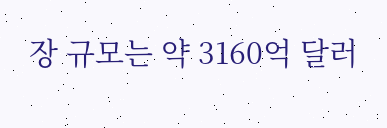장 규모는 약 3160억 달러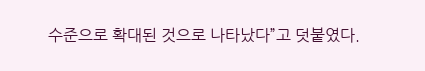수준으로 확대된 것으로 나타났다”고 덧붙였다.